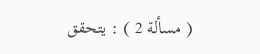( مسألة 2 ) : يتحقق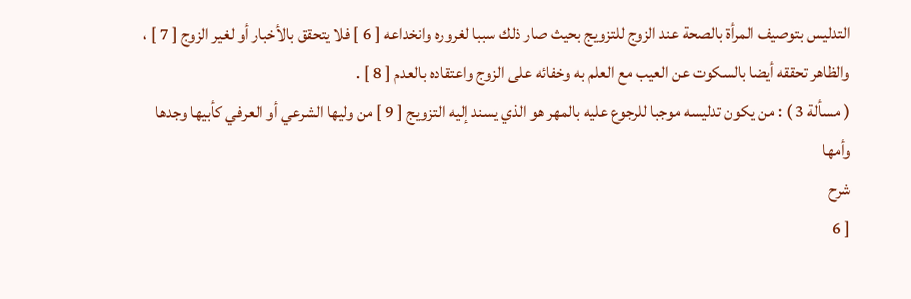التدليس بتوصيف المرأة بالصحة عند الزوج للتزويج بحيث صار ذلك سببا لغروره وانخداعه [ 6 ] فلا يتحقق بالأخبار أو لغير الزوج [ 7 ] ، والظاهر تحققه أيضا بالسكوت عن العيب مع العلم به وخفائه على الزوج واعتقاده بالعدم [ 8 ] .
( مسألة 3 ) : من يكون تدليسه موجبا للرجوع عليه بالمهر هو الذي يسند إليه التزويج [ 9 ] من وليها الشرعي أو العرفي كأبيها وجدها وأمها
شرح
[ 6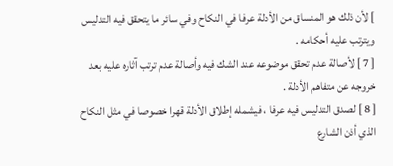] لأن ذلك هو المنساق من الأدلة عرفا في النكاح وفي سائر ما يتحقق فيه التدليس ويترتب عليه أحكامه .
[ 7 ] لأصالة عدم تحقق موضوعه عند الشك فيه وأصالة عدم ترتب آثاره عليه بعد خروجه عن متفاهم الأدلة .
[ 8 ] لصدق التدليس فيه عرفا ، فيشمله إطلاق الأدلة قهرا خصوصا في مثل النكاح الذي أذن الشارع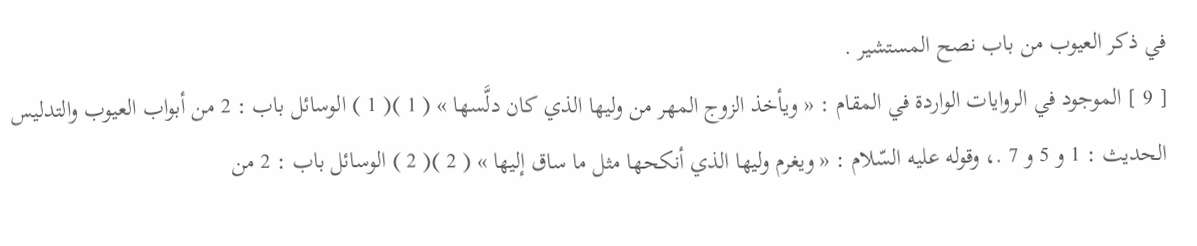في ذكر العيوب من باب نصح المستشير .
[ 9 ] الموجود في الروايات الواردة في المقام : « ويأخذ الزوج المهر من وليها الذي كان دلَّسها » ( 1 )( 1 ) الوسائل باب : 2 من أبواب العيوب والتدليس الحديث : 1 و 5 و 7 .، وقوله عليه السّلام : « ويغرم وليها الذي أنكحها مثل ما ساق إليها » ( 2 )( 2 ) الوسائل باب : 2 من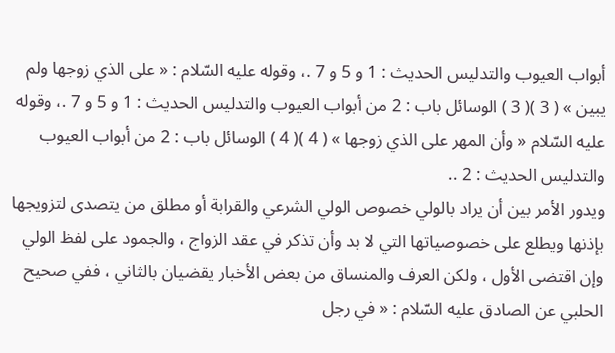أبواب العيوب والتدليس الحديث : 1 و 5 و 7 .، وقوله عليه السّلام : « على الذي زوجها ولم يبين » ( 3 )( 3 ) الوسائل باب : 2 من أبواب العيوب والتدليس الحديث : 1 و 5 و 7 .، وقوله عليه السّلام « وأن المهر على الذي زوجها » ( 4 )( 4 ) الوسائل باب : 2 من أبواب العيوب والتدليس الحديث : 2 ..
ويدور الأمر بين أن يراد بالولي خصوص الولي الشرعي والقرابة أو مطلق من يتصدى لتزويجها بإذنها ويطلع على خصوصياتها التي لا بد وأن تذكر في عقد الزواج ، والجمود على لفظ الولي وإن اقتضى الأول ، ولكن العرف والمنساق من بعض الأخبار يقضيان بالثاني ، ففي صحيح الحلبي عن الصادق عليه السّلام : « في رجل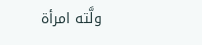ولَّته امرأة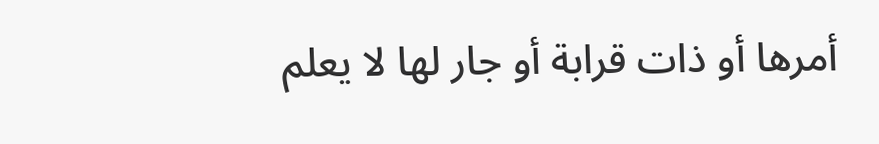أمرها أو ذات قرابة أو جار لها لا يعلم